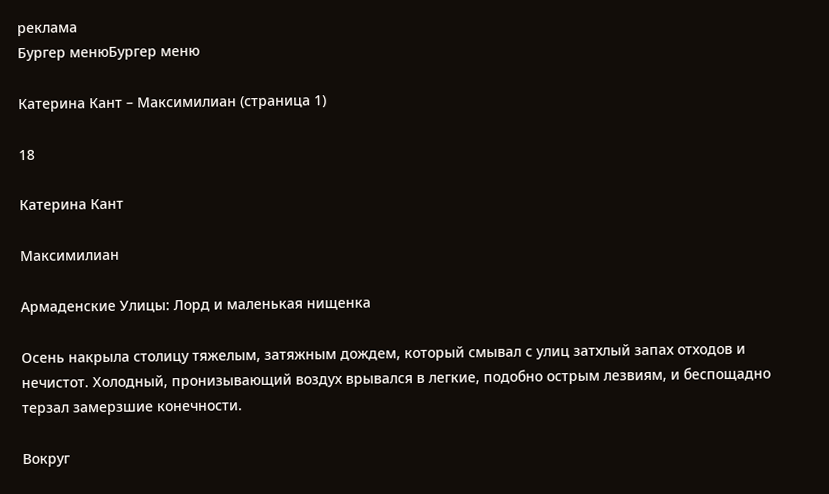реклама
Бургер менюБургер меню

Катерина Кант – Максимилиан (страница 1)

18

Катерина Кант

Максимилиан

Армаденские Улицы: Лорд и маленькая нищенка

Осень накрыла столицу тяжелым, затяжным дождем, который смывал с улиц затхлый запах отходов и нечистот. Холодный, пронизывающий воздух врывался в легкие, подобно острым лезвиям, и беспощадно терзал замерзшие конечности.

Вокруг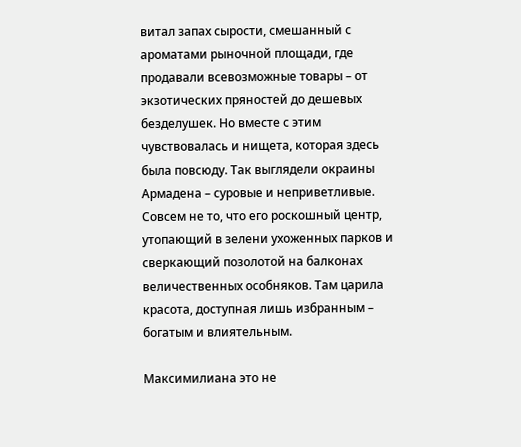витал запах сырости, смешанный с ароматами рыночной площади, где продавали всевозможные товары – от экзотических пряностей до дешевых безделушек. Но вместе с этим чувствовалась и нищета, которая здесь была повсюду. Так выглядели окраины Армадена – суровые и неприветливые. Совсем не то, что его роскошный центр, утопающий в зелени ухоженных парков и сверкающий позолотой на балконах величественных особняков. Там царила красота, доступная лишь избранным – богатым и влиятельным.

Максимилиана это не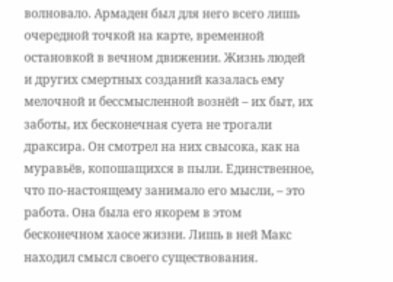волновало. Армаден был для него всего лишь очередной точкой на карте, временной остановкой в вечном движении. Жизнь людей и других смертных созданий казалась ему мелочной и бессмысленной вознёй – их быт, их заботы, их бесконечная суета не трогали драксира. Он смотрел на них свысока, как на муравьёв, копошащихся в пыли. Единственное, что по-настоящему занимало его мысли, – это работа. Она была его якорем в этом бесконечном хаосе жизни. Лишь в ней Макс находил смысл своего существования.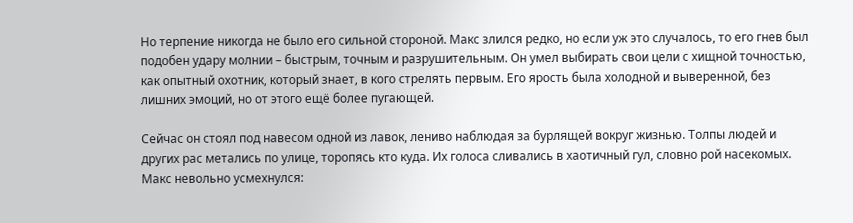Но терпение никогда не было его сильной стороной. Макс злился редко, но если уж это случалось, то его гнев был подобен удару молнии – быстрым, точным и разрушительным. Он умел выбирать свои цели с хищной точностью, как опытный охотник, который знает, в кого стрелять первым. Его ярость была холодной и выверенной, без лишних эмоций, но от этого ещё более пугающей.

Сейчас он стоял под навесом одной из лавок, лениво наблюдая за бурлящей вокруг жизнью. Толпы людей и других рас метались по улице, торопясь кто куда. Их голоса сливались в хаотичный гул, словно рой насекомых. Макс невольно усмехнулся: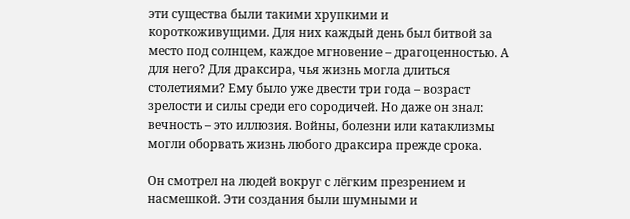эти существа были такими хрупкими и короткоживущими. Для них каждый день был битвой за место под солнцем, каждое мгновение – драгоценностью. А для него? Для драксира, чья жизнь могла длиться столетиями? Ему было уже двести три года – возраст зрелости и силы среди его сородичей. Но даже он знал: вечность – это иллюзия. Войны, болезни или катаклизмы могли оборвать жизнь любого драксира прежде срока.

Он смотрел на людей вокруг с лёгким презрением и насмешкой. Эти создания были шумными и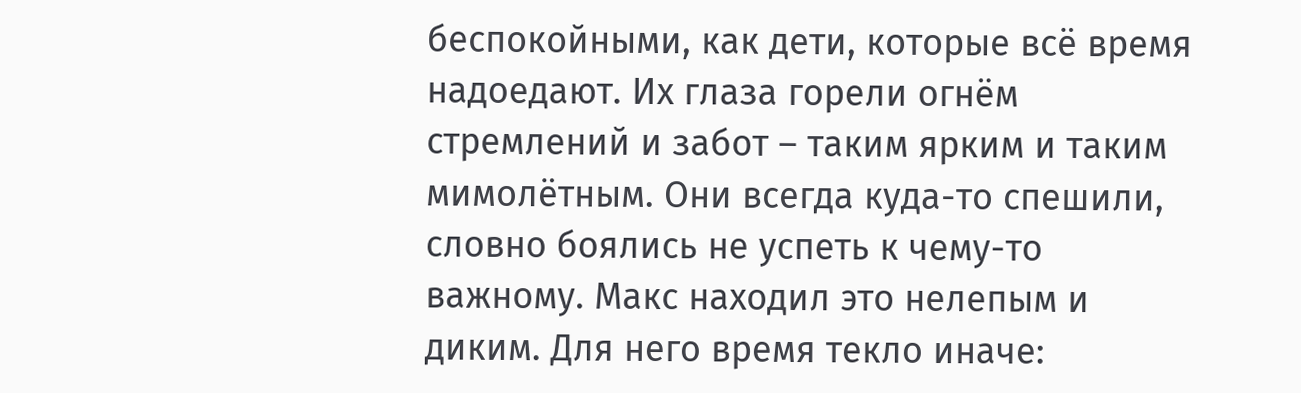беспокойными, как дети, которые всё время надоедают. Их глаза горели огнём стремлений и забот – таким ярким и таким мимолётным. Они всегда куда-то спешили, словно боялись не успеть к чему-то важному. Макс находил это нелепым и диким. Для него время текло иначе: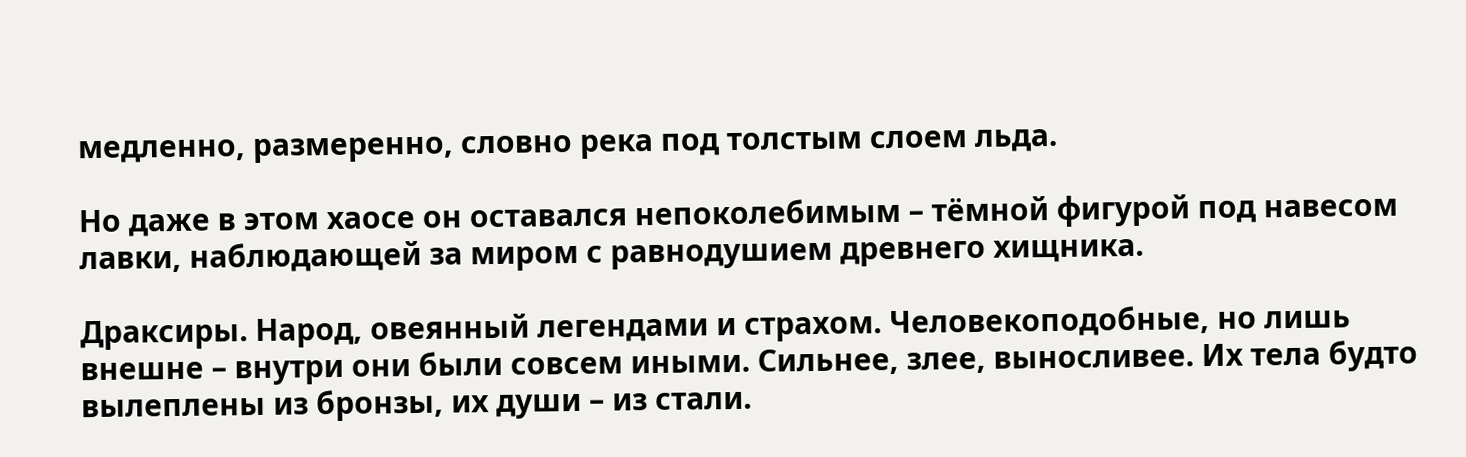медленно, размеренно, словно река под толстым слоем льда.

Но даже в этом хаосе он оставался непоколебимым – тёмной фигурой под навесом лавки, наблюдающей за миром с равнодушием древнего хищника.

Драксиры. Народ, овеянный легендами и страхом. Человекоподобные, но лишь внешне – внутри они были совсем иными. Сильнее, злее, выносливее. Их тела будто вылеплены из бронзы, их души – из стали.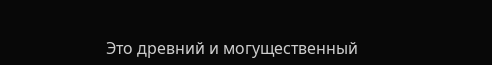Это древний и могущественный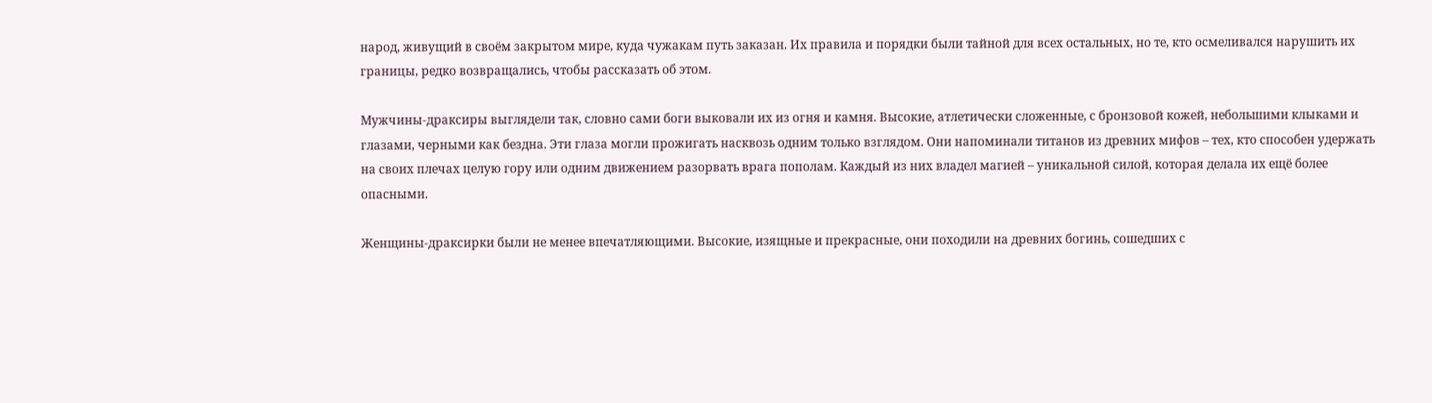народ, живущий в своём закрытом мире, куда чужакам путь заказан. Их правила и порядки были тайной для всех остальных, но те, кто осмеливался нарушить их границы, редко возвращались, чтобы рассказать об этом.

Мужчины-драксиры выглядели так, словно сами боги выковали их из огня и камня. Высокие, атлетически сложенные, с бронзовой кожей, небольшими клыками и глазами, черными как бездна. Эти глаза могли прожигать насквозь одним только взглядом. Они напоминали титанов из древних мифов – тех, кто способен удержать на своих плечах целую гору или одним движением разорвать врага пополам. Каждый из них владел магией – уникальной силой, которая делала их ещё более опасными.

Женщины-драксирки были не менее впечатляющими. Высокие, изящные и прекрасные, они походили на древних богинь, сошедших с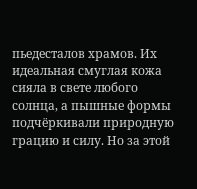пьедесталов храмов. Их идеальная смуглая кожа сияла в свете любого солнца, а пышные формы подчёркивали природную грацию и силу. Но за этой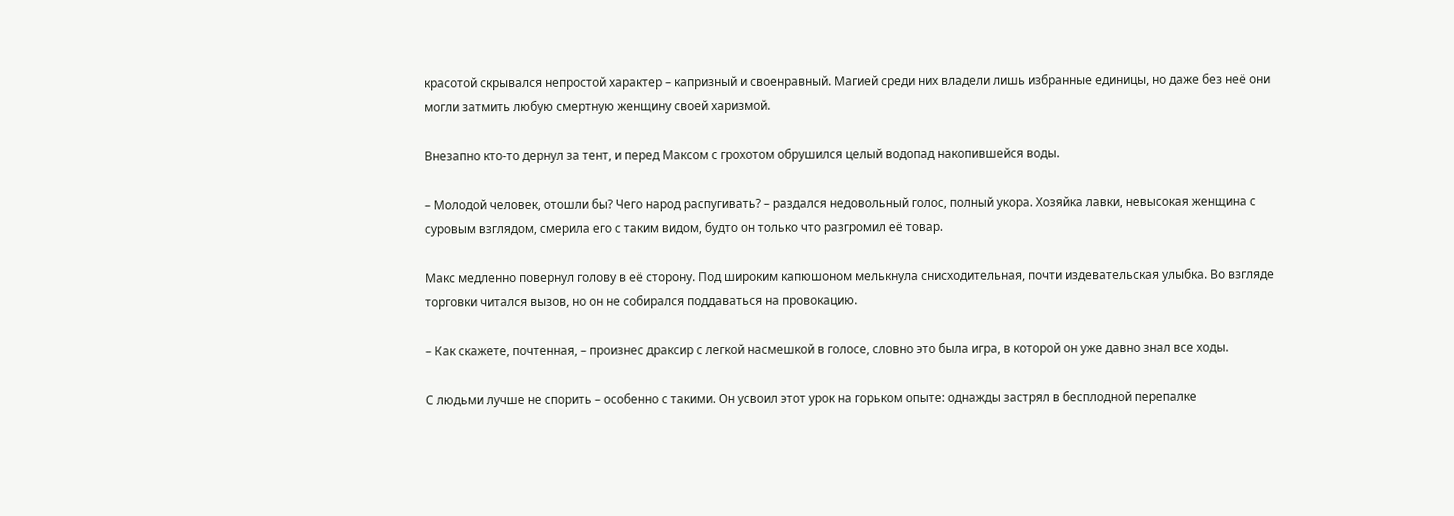красотой скрывался непростой характер – капризный и своенравный. Магией среди них владели лишь избранные единицы, но даже без неё они могли затмить любую смертную женщину своей харизмой.

Внезапно кто-то дернул за тент, и перед Максом с грохотом обрушился целый водопад накопившейся воды.

– Молодой человек, отошли бы? Чего народ распугивать? – раздался недовольный голос, полный укора. Хозяйка лавки, невысокая женщина с суровым взглядом, смерила его с таким видом, будто он только что разгромил её товар.

Макс медленно повернул голову в её сторону. Под широким капюшоном мелькнула снисходительная, почти издевательская улыбка. Во взгляде торговки читался вызов, но он не собирался поддаваться на провокацию.

– Как скажете, почтенная, – произнес драксир с легкой насмешкой в голосе, словно это была игра, в которой он уже давно знал все ходы.

С людьми лучше не спорить – особенно с такими. Он усвоил этот урок на горьком опыте: однажды застрял в бесплодной перепалке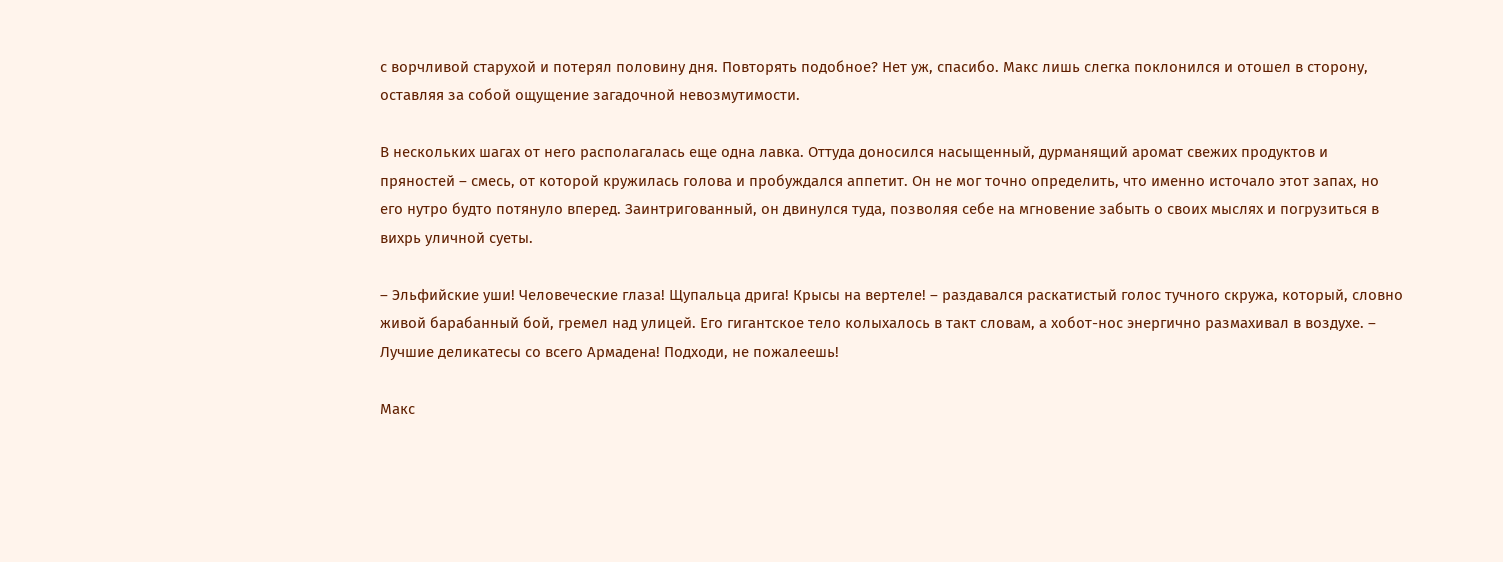с ворчливой старухой и потерял половину дня. Повторять подобное? Нет уж, спасибо. Макс лишь слегка поклонился и отошел в сторону, оставляя за собой ощущение загадочной невозмутимости.

В нескольких шагах от него располагалась еще одна лавка. Оттуда доносился насыщенный, дурманящий аромат свежих продуктов и пряностей – смесь, от которой кружилась голова и пробуждался аппетит. Он не мог точно определить, что именно источало этот запах, но его нутро будто потянуло вперед. Заинтригованный, он двинулся туда, позволяя себе на мгновение забыть о своих мыслях и погрузиться в вихрь уличной суеты.

– Эльфийские уши! Человеческие глаза! Щупальца дрига! Крысы на вертеле! – раздавался раскатистый голос тучного скружа, который, словно живой барабанный бой, гремел над улицей. Его гигантское тело колыхалось в такт словам, а хобот-нос энергично размахивал в воздухе. – Лучшие деликатесы со всего Армадена! Подходи, не пожалеешь!

Макс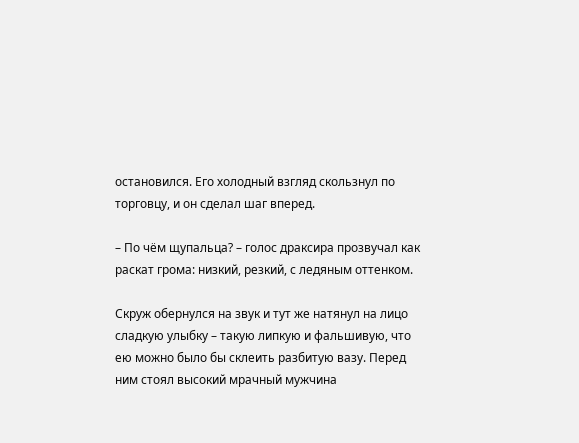остановился. Его холодный взгляд скользнул по торговцу, и он сделал шаг вперед.

– По чём щупальца? – голос драксира прозвучал как раскат грома: низкий, резкий, с ледяным оттенком.

Скруж обернулся на звук и тут же натянул на лицо сладкую улыбку – такую липкую и фальшивую, что ею можно было бы склеить разбитую вазу. Перед ним стоял высокий мрачный мужчина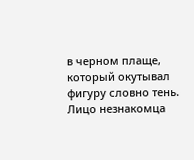в черном плаще, который окутывал фигуру словно тень. Лицо незнакомца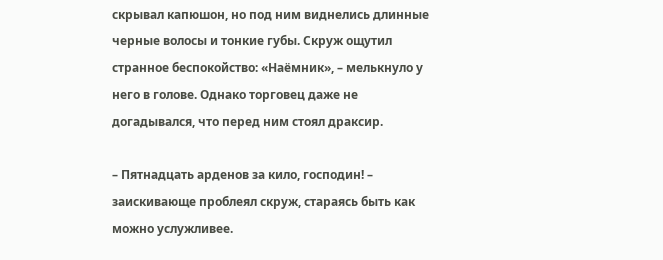скрывал капюшон, но под ним виднелись длинные черные волосы и тонкие губы. Скруж ощутил странное беспокойство: «Наёмник», – мелькнуло у него в голове. Однако торговец даже не догадывался, что перед ним стоял драксир.

– Пятнадцать арденов за кило, господин! – заискивающе проблеял скруж, стараясь быть как можно услужливее.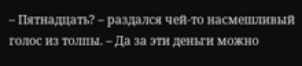– Пятнадцать? – раздался чей-то насмешливый голос из толпы. – Да за эти деньги можно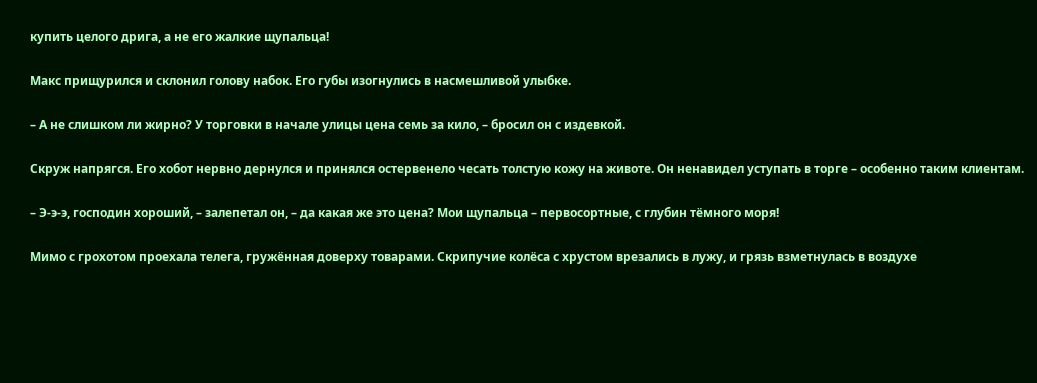купить целого дрига, а не его жалкие щупальца!

Макс прищурился и склонил голову набок. Его губы изогнулись в насмешливой улыбке.

– А не слишком ли жирно? У торговки в начале улицы цена семь за кило, – бросил он с издевкой.

Скруж напрягся. Его хобот нервно дернулся и принялся остервенело чесать толстую кожу на животе. Он ненавидел уступать в торге – особенно таким клиентам.

– Э-э-э, господин хороший, – залепетал он, – да какая же это цена? Мои щупальца – первосортные, с глубин тёмного моря!

Мимо с грохотом проехала телега, гружённая доверху товарами. Скрипучие колёса с хрустом врезались в лужу, и грязь взметнулась в воздухе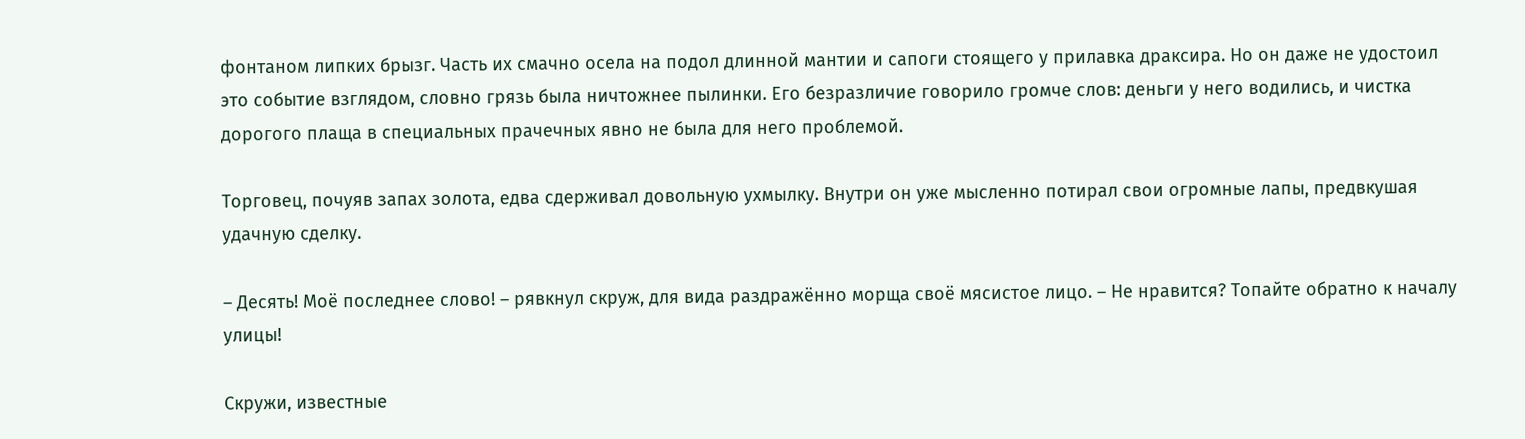фонтаном липких брызг. Часть их смачно осела на подол длинной мантии и сапоги стоящего у прилавка драксира. Но он даже не удостоил это событие взглядом, словно грязь была ничтожнее пылинки. Его безразличие говорило громче слов: деньги у него водились, и чистка дорогого плаща в специальных прачечных явно не была для него проблемой.

Торговец, почуяв запах золота, едва сдерживал довольную ухмылку. Внутри он уже мысленно потирал свои огромные лапы, предвкушая удачную сделку.

– Десять! Моё последнее слово! – рявкнул скруж, для вида раздражённо морща своё мясистое лицо. – Не нравится? Топайте обратно к началу улицы!

Скружи, известные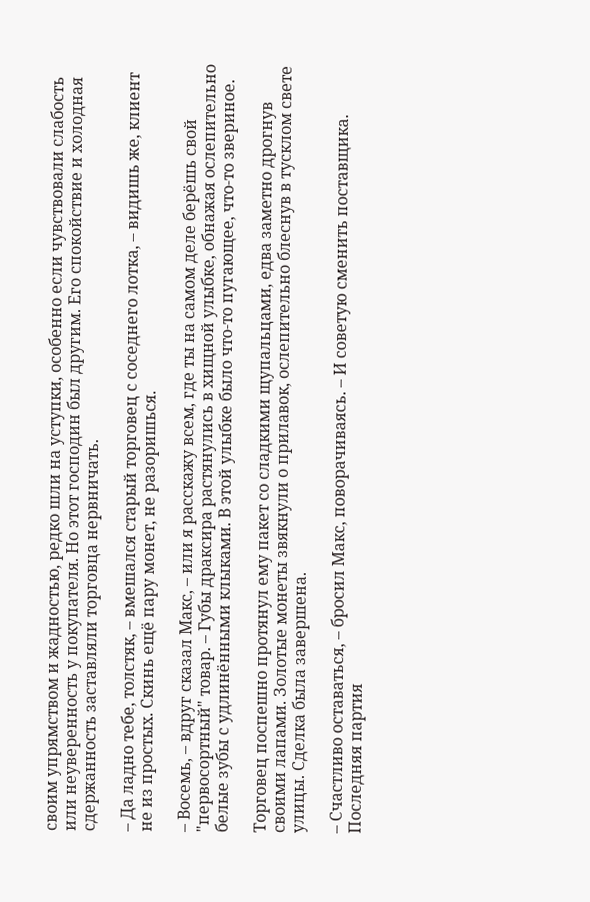своим упрямством и жадностью, редко шли на уступки, особенно если чувствовали слабость или неуверенность у покупателя. Но этот господин был другим. Его спокойствие и холодная сдержанность заставляли торговца нервничать.

– Да ладно тебе, толстяк, – вмешался старый торговец с соседнего лотка, – видишь же, клиент не из простых. Скинь ещё пару монет, не разоришься.

– Восемь, – вдруг сказал Макс, – или я расскажу всем, где ты на самом деле берёшь свой "первосортный" товар. – Губы драксира растянулись в хищной улыбке, обнажая ослепительно белые зубы с удлинёнными клыками. В этой улыбке было что-то пугающее, что-то звериное.

Торговец поспешно протянул ему пакет со сладкими щупальцами, едва заметно дрогнув своими лапами. Золотые монеты звякнули о прилавок, ослепительно блеснув в тусклом свете улицы. Сделка была завершена.

– Счастливо оставаться, – бросил Макс, поворачиваясь. – И советую сменить поставщика. Последняя партия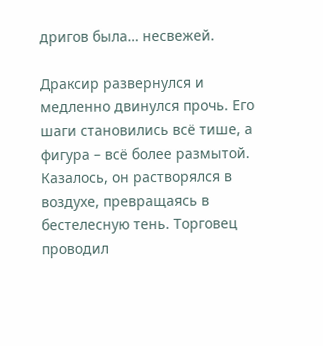дригов была… несвежей.

Драксир развернулся и медленно двинулся прочь. Его шаги становились всё тише, а фигура – всё более размытой. Казалось, он растворялся в воздухе, превращаясь в бестелесную тень. Торговец проводил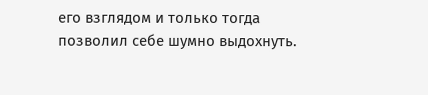его взглядом и только тогда позволил себе шумно выдохнуть.